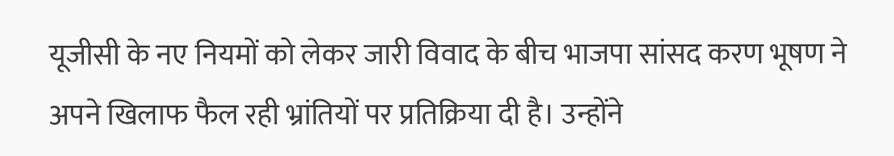यूजीसी के नए नियमों को लेकर जारी विवाद के बीच भाजपा सांसद करण भूषण ने अपने खिलाफ फैल रही भ्रांतियों पर प्रतिक्रिया दी है। उन्होंने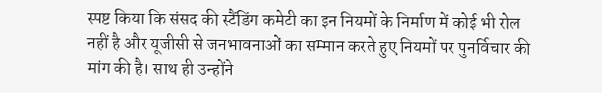स्पष्ट किया कि संसद की स्टैंडिंग कमेटी का इन नियमों के निर्माण में कोई भी रोल नहीं है और यूजीसी से जनभावनाओं का सम्मान करते हुए नियमों पर पुनर्विचार की मांग की है। साथ ही उन्होंने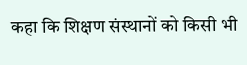कहा कि शिक्षण संस्थानों को किसी भी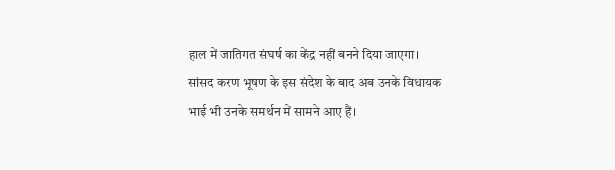हाल में जातिगत संघर्ष का केंद्र नहीं बनने दिया जाएगा।
सांसद करण भूषण के इस संदेश के बाद अब उनके विधायक भाई भी उनके समर्थन में सामने आए हैं।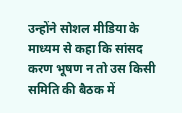उन्होंने सोशल मीडिया के माध्यम से कहा कि सांसद करण भूषण न तो उस किसी समिति की बैठक में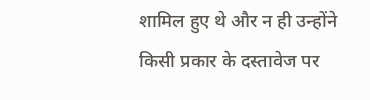शामिल हुए थे और न ही उन्होंने किसी प्रकार के दस्तावेज पर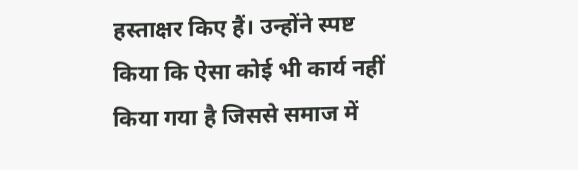हस्ताक्षर किए हैं। उन्होंने स्पष्ट किया कि ऐसा कोई भी कार्य नहीं किया गया है जिससे समाज में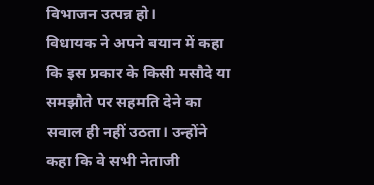विभाजन उत्पन्न हो।
विधायक ने अपने बयान में कहा कि इस प्रकार के किसी मसौदे या समझौते पर सहमति देने का सवाल ही नहीं उठता। उन्होंने कहा कि वे सभी नेताजी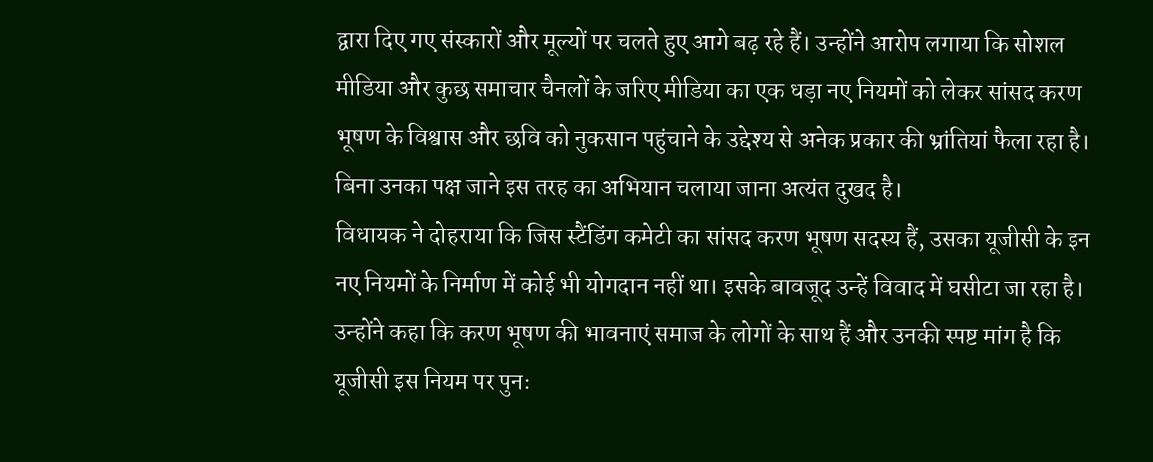द्वारा दिए गए संस्कारों और मूल्यों पर चलते हुए आगे बढ़ रहे हैं। उन्होंने आरोप लगाया कि सोशल मीडिया और कुछ समाचार चैनलों के जरिए मीडिया का एक धड़ा नए नियमों को लेकर सांसद करण भूषण के विश्वास और छवि को नुकसान पहुंचाने के उद्देश्य से अनेक प्रकार की भ्रांतियां फैला रहा है। बिना उनका पक्ष जाने इस तरह का अभियान चलाया जाना अत्यंत दुखद है।
विधायक ने दोहराया कि जिस स्टैंडिंग कमेटी का सांसद करण भूषण सदस्य हैं, उसका यूजीसी के इन नए नियमों के निर्माण में कोई भी योगदान नहीं था। इसके बावजूद उन्हें विवाद में घसीटा जा रहा है।
उन्होंने कहा कि करण भूषण की भावनाएं समाज के लोगों के साथ हैं और उनकी स्पष्ट मांग है कि यूजीसी इस नियम पर पुनः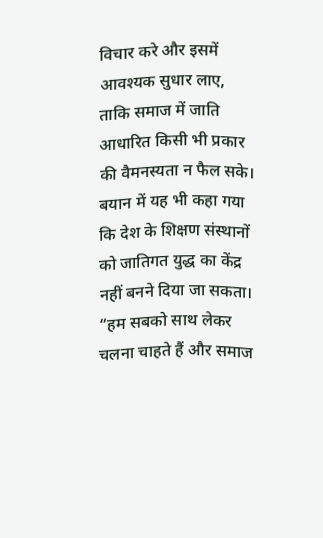विचार करे और इसमें आवश्यक सुधार लाए, ताकि समाज में जाति आधारित किसी भी प्रकार की वैमनस्यता न फैल सके। बयान में यह भी कहा गया कि देश के शिक्षण संस्थानों को जातिगत युद्ध का केंद्र नहीं बनने दिया जा सकता। “हम सबको साथ लेकर चलना चाहते हैं और समाज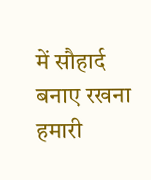में सौहार्द बनाए रखना हमारी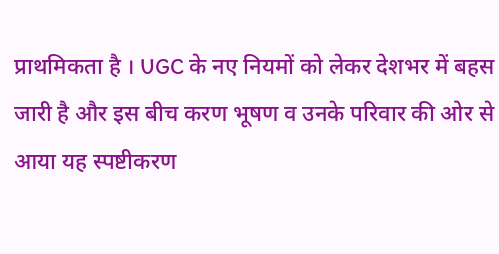प्राथमिकता है । UGC के नए नियमों को लेकर देशभर में बहस जारी है और इस बीच करण भूषण व उनके परिवार की ओर से आया यह स्पष्टीकरण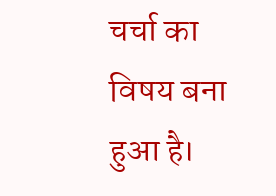चर्चा का विषय बना हुआ है।